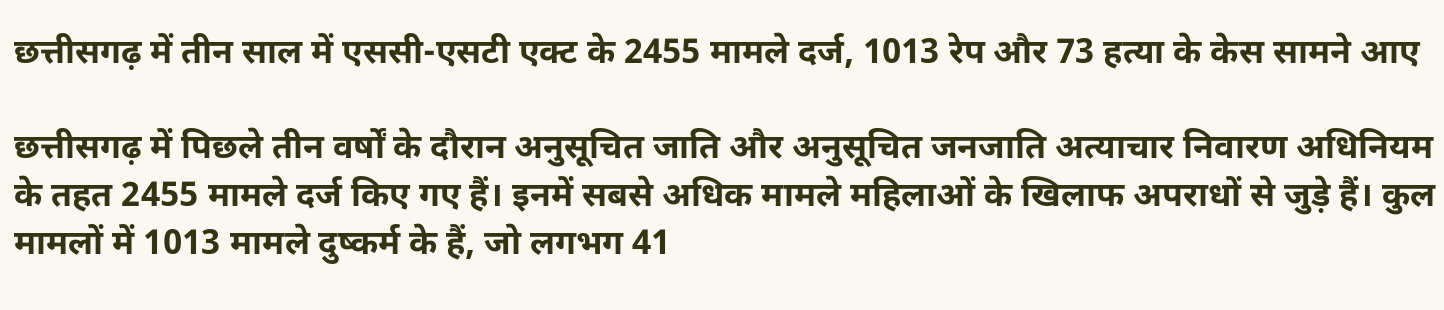छत्तीसगढ़ में तीन साल में एससी-एसटी एक्ट के 2455 मामले दर्ज, 1013 रेप और 73 हत्या के केस सामने आए

छत्तीसगढ़ में पिछले तीन वर्षों के दौरान अनुसूचित जाति और अनुसूचित जनजाति अत्याचार निवारण अधिनियम के तहत 2455 मामले दर्ज किए गए हैं। इनमें सबसे अधिक मामले महिलाओं के खिलाफ अपराधों से जुड़े हैं। कुल मामलों में 1013 मामले दुष्कर्म के हैं, जो लगभग 41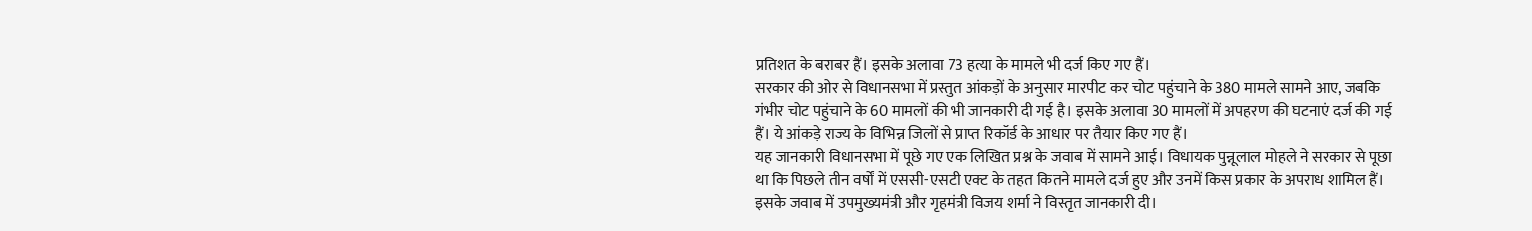प्रतिशत के बराबर हैं। इसके अलावा 73 हत्या के मामले भी दर्ज किए गए हैं।
सरकार की ओर से विधानसभा में प्रस्तुत आंकड़ों के अनुसार मारपीट कर चोट पहुंचाने के 380 मामले सामने आए, जबकि गंभीर चोट पहुंचाने के 60 मामलों की भी जानकारी दी गई है। इसके अलावा 30 मामलों में अपहरण की घटनाएं दर्ज की गई हैं। ये आंकड़े राज्य के विभिन्न जिलों से प्राप्त रिकॉर्ड के आधार पर तैयार किए गए हैं।
यह जानकारी विधानसभा में पूछे गए एक लिखित प्रश्न के जवाब में सामने आई। विधायक पुन्नूलाल मोहले ने सरकार से पूछा था कि पिछले तीन वर्षों में एससी-एसटी एक्ट के तहत कितने मामले दर्ज हुए और उनमें किस प्रकार के अपराध शामिल हैं। इसके जवाब में उपमुख्यमंत्री और गृहमंत्री विजय शर्मा ने विस्तृत जानकारी दी।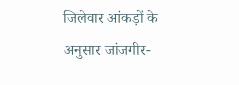जिलेवार आंकड़ों के अनुसार जांजगीर-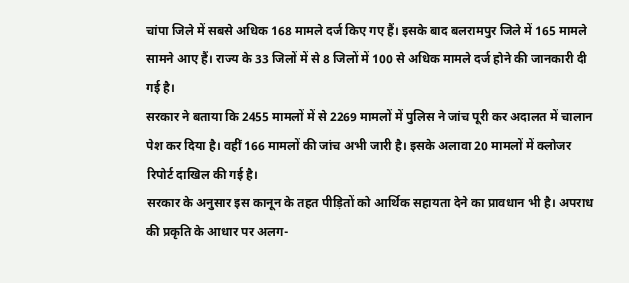चांपा जिले में सबसे अधिक 168 मामले दर्ज किए गए हैं। इसके बाद बलरामपुर जिले में 165 मामले सामने आए हैं। राज्य के 33 जिलों में से 8 जिलों में 100 से अधिक मामले दर्ज होने की जानकारी दी गई है।
सरकार ने बताया कि 2455 मामलों में से 2269 मामलों में पुलिस ने जांच पूरी कर अदालत में चालान पेश कर दिया है। वहीं 166 मामलों की जांच अभी जारी है। इसके अलावा 20 मामलों में क्लोजर रिपोर्ट दाखिल की गई है।
सरकार के अनुसार इस कानून के तहत पीड़ितों को आर्थिक सहायता देने का प्रावधान भी है। अपराध की प्रकृति के आधार पर अलग-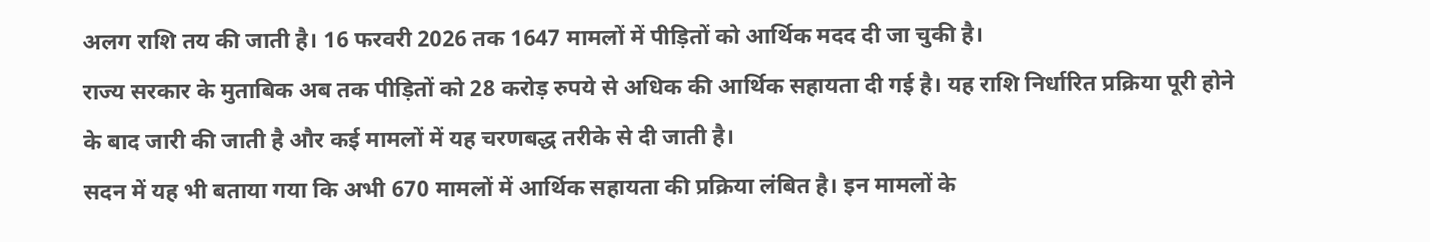अलग राशि तय की जाती है। 16 फरवरी 2026 तक 1647 मामलों में पीड़ितों को आर्थिक मदद दी जा चुकी है।
राज्य सरकार के मुताबिक अब तक पीड़ितों को 28 करोड़ रुपये से अधिक की आर्थिक सहायता दी गई है। यह राशि निर्धारित प्रक्रिया पूरी होने के बाद जारी की जाती है और कई मामलों में यह चरणबद्ध तरीके से दी जाती है।
सदन में यह भी बताया गया कि अभी 670 मामलों में आर्थिक सहायता की प्रक्रिया लंबित है। इन मामलों के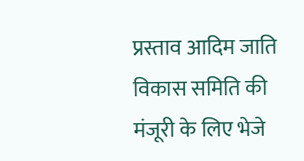प्रस्ताव आदिम जाति विकास समिति की मंजूरी के लिए भेजे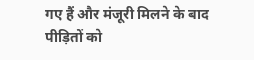गए हैं और मंजूरी मिलने के बाद पीड़ितों को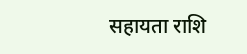सहायता राशि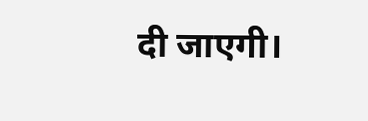दी जाएगी।